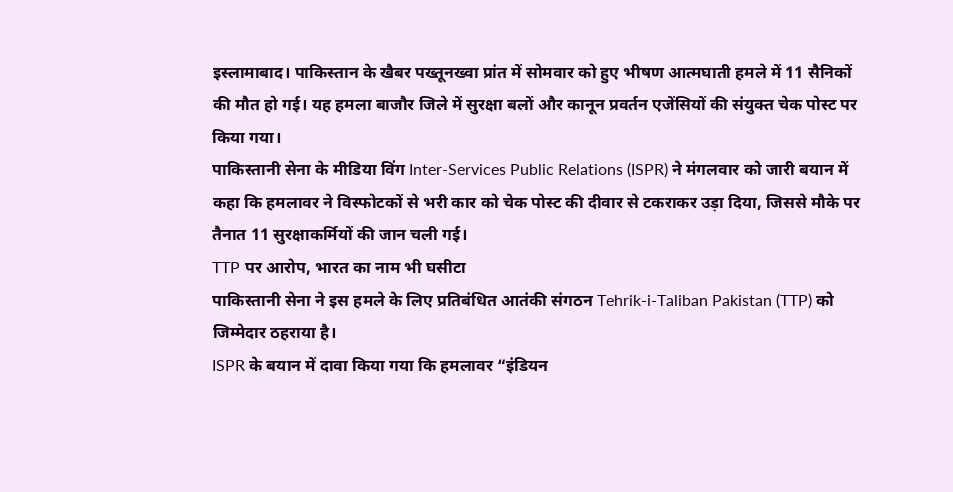इस्लामाबाद। पाकिस्तान के खैबर पख्तूनख्वा प्रांत में सोमवार को हुए भीषण आत्मघाती हमले में 11 सैनिकों की मौत हो गई। यह हमला बाजौर जिले में सुरक्षा बलों और कानून प्रवर्तन एजेंसियों की संयुक्त चेक पोस्ट पर किया गया।
पाकिस्तानी सेना के मीडिया विंग Inter-Services Public Relations (ISPR) ने मंगलवार को जारी बयान में कहा कि हमलावर ने विस्फोटकों से भरी कार को चेक पोस्ट की दीवार से टकराकर उड़ा दिया, जिससे मौके पर तैनात 11 सुरक्षाकर्मियों की जान चली गई।
TTP पर आरोप, भारत का नाम भी घसीटा
पाकिस्तानी सेना ने इस हमले के लिए प्रतिबंधित आतंकी संगठन Tehrik-i-Taliban Pakistan (TTP) को जिम्मेदार ठहराया है।
ISPR के बयान में दावा किया गया कि हमलावर “इंडियन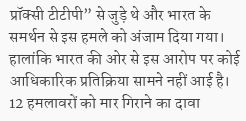प्रॉक्सी टीटीपी” से जुड़े थे और भारत के समर्थन से इस हमले को अंजाम दिया गया। हालांकि भारत की ओर से इस आरोप पर कोई आधिकारिक प्रतिक्रिया सामने नहीं आई है।
12 हमलावरों को मार गिराने का दावा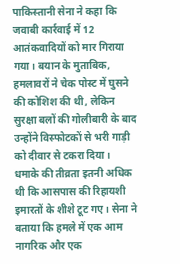पाकिस्तानी सेना ने कहा कि जवाबी कार्रवाई में 12 आतंकवादियों को मार गिराया गया। बयान के मुताबिक, हमलावरों ने चेक पोस्ट में घुसने की कोशिश की थी, लेकिन सुरक्षा बलों की गोलीबारी के बाद उन्होंने विस्फोटकों से भरी गाड़ी को दीवार से टकरा दिया।
धमाके की तीव्रता इतनी अधिक थी कि आसपास की रिहायशी इमारतों के शीशे टूट गए। सेना ने बताया कि हमले में एक आम नागरिक और एक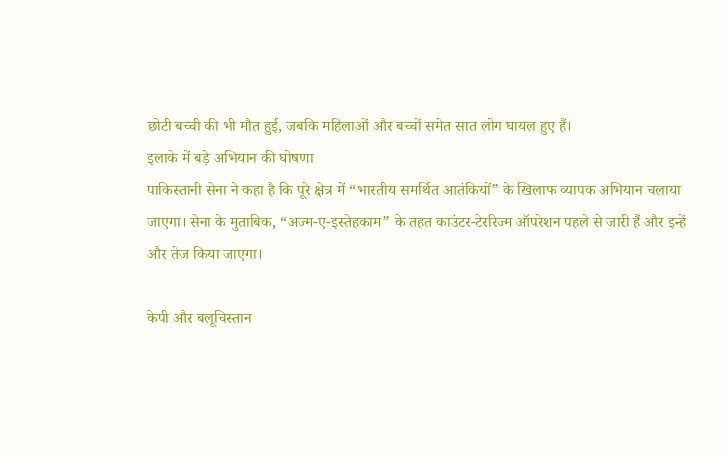छोटी बच्ची की भी मौत हुई, जबकि महिलाओं और बच्चों समेत सात लोग घायल हुए हैं।
इलाके में बड़े अभियान की घोषणा
पाकिस्तानी सेना ने कहा है कि पूरे क्षेत्र में “भारतीय समर्थित आतंकियों” के खिलाफ व्यापक अभियान चलाया जाएगा। सेना के मुताबिक, “अज्म-ए-इस्तेहकाम” के तहत काउंटर-टेररिज्म ऑपरेशन पहले से जारी हैं और इन्हें और तेज किया जाएगा।

केपी और बलूचिस्तान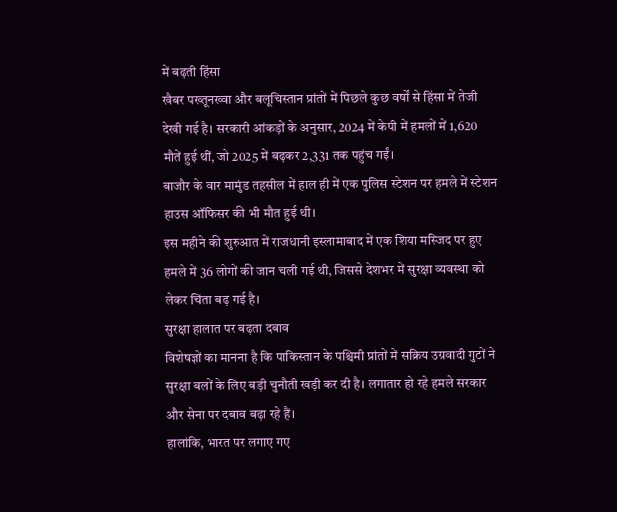में बढ़ती हिंसा
खैबर पख्तूनख्वा और बलूचिस्तान प्रांतों में पिछले कुछ वर्षों से हिंसा में तेजी देखी गई है। सरकारी आंकड़ों के अनुसार, 2024 में केपी में हमलों में 1,620 मौतें हुई थीं, जो 2025 में बढ़कर 2,331 तक पहुंच गईं।
बाजौर के वार मामुंड तहसील में हाल ही में एक पुलिस स्टेशन पर हमले में स्टेशन हाउस ऑफिसर की भी मौत हुई थी।
इस महीने की शुरुआत में राजधानी इस्लामाबाद में एक शिया मस्जिद पर हुए हमले में 36 लोगों की जान चली गई थी, जिससे देशभर में सुरक्षा व्यवस्था को लेकर चिंता बढ़ गई है।
सुरक्षा हालात पर बढ़ता दबाव
विशेषज्ञों का मानना है कि पाकिस्तान के पश्चिमी प्रांतों में सक्रिय उग्रवादी गुटों ने सुरक्षा बलों के लिए बड़ी चुनौती खड़ी कर दी है। लगातार हो रहे हमले सरकार और सेना पर दबाव बढ़ा रहे हैं।
हालांकि, भारत पर लगाए गए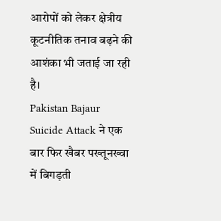आरोपों को लेकर क्षेत्रीय कूटनीतिक तनाव बढ़ने की आशंका भी जताई जा रही है।
Pakistan Bajaur Suicide Attack ने एक बार फिर खैबर पख्तूनख्वा में बिगड़ती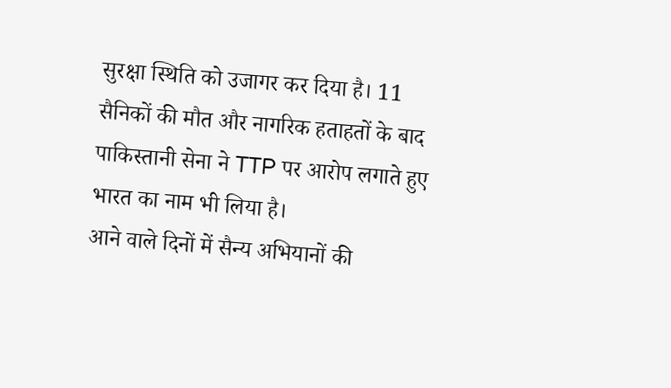सुरक्षा स्थिति को उजागर कर दिया है। 11 सैनिकों की मौत और नागरिक हताहतों के बाद पाकिस्तानी सेना ने TTP पर आरोप लगाते हुए भारत का नाम भी लिया है।
आने वाले दिनों में सैन्य अभियानों की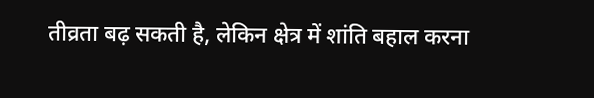तीव्रता बढ़ सकती है, लेकिन क्षेत्र में शांति बहाल करना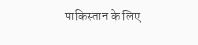पाकिस्तान के लिए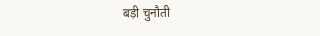बड़ी चुनौती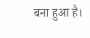बना हुआ है।